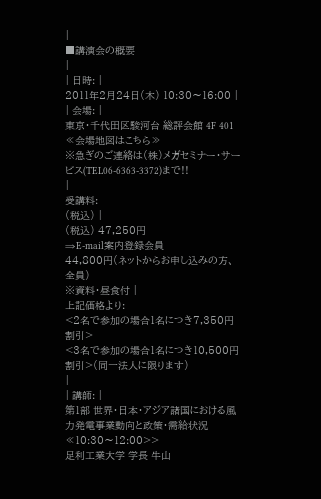|
■講演会の概要
|
| 日時: |
2011年2月24日(木) 10:30〜16:00 |
| 会場: |
東京・千代田区駿河台 総評会館 4F 401
≪会場地図はこちら≫
※急ぎのご連絡は(株)メガセミナー・サービス(TEL06-6363-3372)まで!!
|
受講料:
(税込) |
(税込) 47,250円
⇒E-mail案内登録会員
44,800円(ネットからお申し込みの方、全員)
※資料・昼食付 |
上記価格より:
<2名で参加の場合1名につき7,350円割引>
<3名で参加の場合1名につき10,500円割引>(同一法人に限ります)
|
| 講師: |
第1部 世界・日本・アジア諸国における風力発電事業動向と政策・需給状況
≪10:30〜12:00>>
足利工業大学 学長 牛山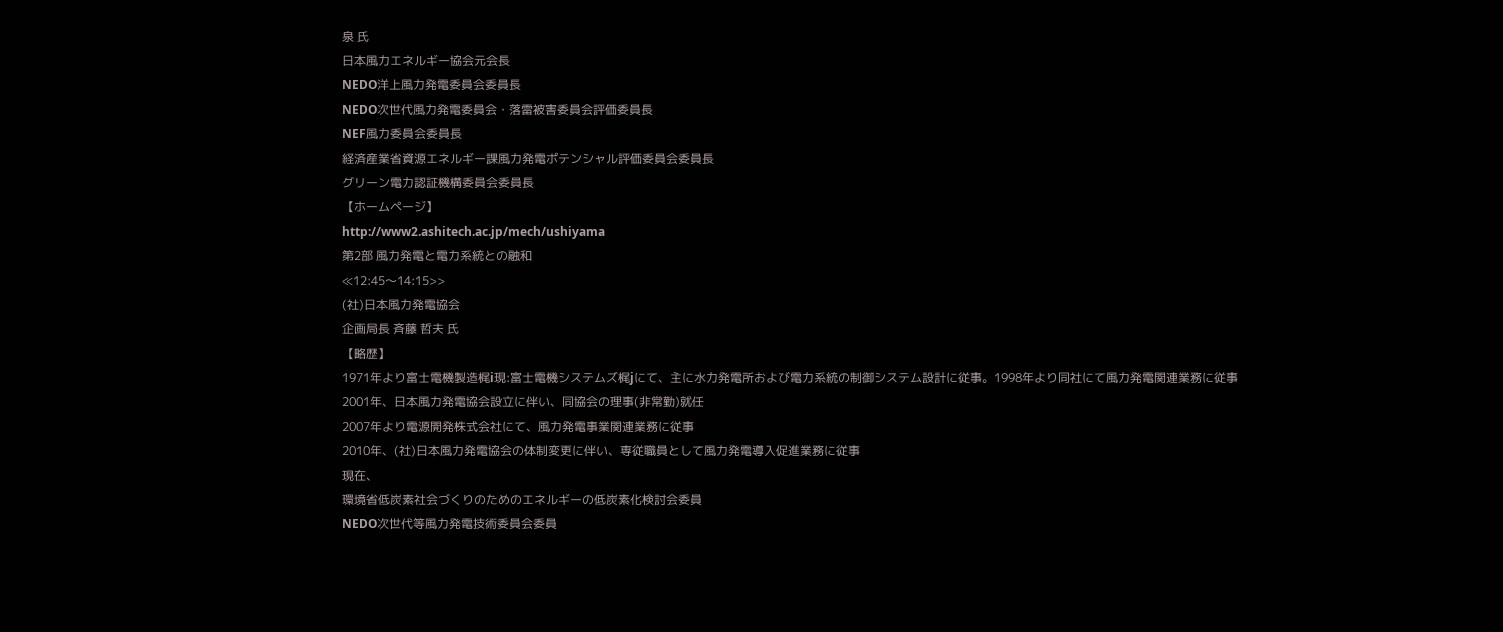泉 氏
日本風力エネルギー協会元会長
NEDO洋上風力発電委員会委員長
NEDO次世代風力発電委員会・落雷被害委員会評価委員長
NEF風力委員会委員長
経済産業省資源エネルギー課風力発電ポテンシャル評価委員会委員長
グリーン電力認証機構委員会委員長
【ホームページ】
http://www2.ashitech.ac.jp/mech/ushiyama
第2部 風力発電と電力系統との融和
≪12:45〜14:15>>
(社)日本風力発電協会
企画局長 斉藤 哲夫 氏
【略歴】
1971年より富士電機製造梶i現:富士電機システムズ梶jにて、主に水力発電所および電力系統の制御システム設計に従事。1998年より同社にて風力発電関連業務に従事
2001年、日本風力発電協会設立に伴い、同協会の理事(非常勤)就任
2007年より電源開発株式会社にて、風力発電事業関連業務に従事
2010年、(社)日本風力発電協会の体制変更に伴い、専従職員として風力発電導入促進業務に従事
現在、
環境省低炭素社会づくりのためのエネルギーの低炭素化検討会委員
NEDO次世代等風力発電技術委員会委員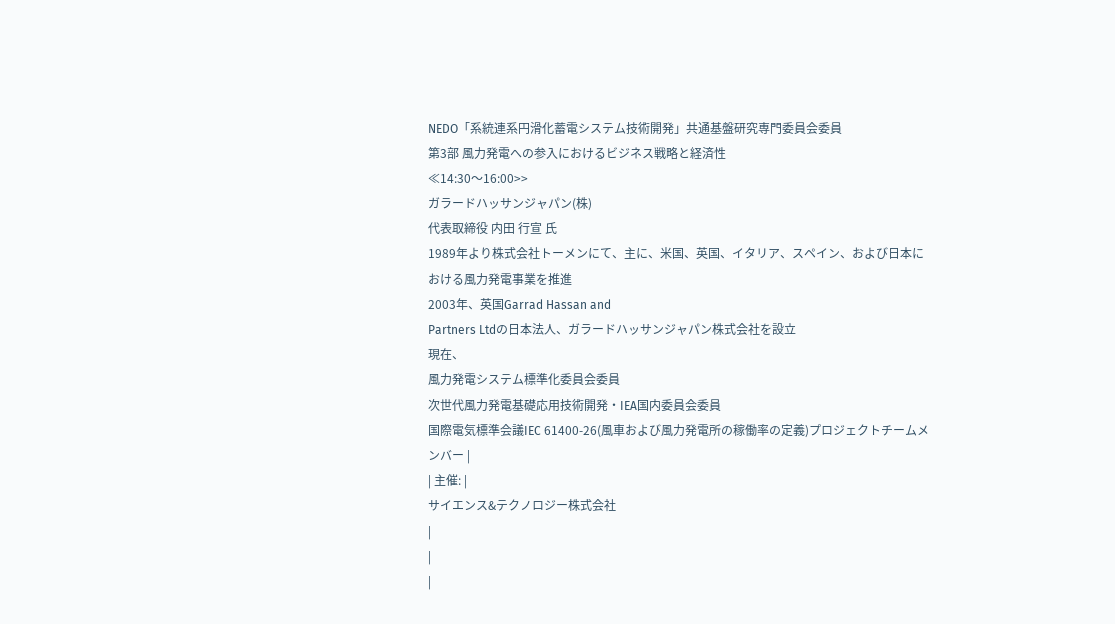NEDO「系統連系円滑化蓄電システム技術開発」共通基盤研究専門委員会委員
第3部 風力発電への参入におけるビジネス戦略と経済性
≪14:30〜16:00>>
ガラードハッサンジャパン(株)
代表取締役 内田 行宣 氏
1989年より株式会社トーメンにて、主に、米国、英国、イタリア、スペイン、および日本における風力発電事業を推進
2003年、英国Garrad Hassan and
Partners Ltdの日本法人、ガラードハッサンジャパン株式会社を設立
現在、
風力発電システム標準化委員会委員
次世代風力発電基礎応用技術開発・IEA国内委員会委員
国際電気標準会議IEC 61400-26(風車および風力発電所の稼働率の定義)プロジェクトチームメンバー |
| 主催: |
サイエンス&テクノロジー株式会社
|
|
|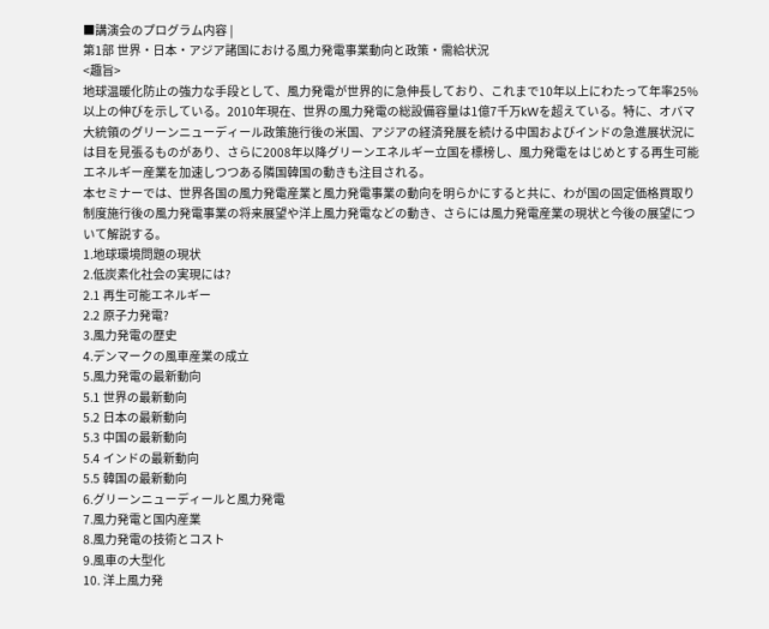■講演会のプログラム内容 |
第1部 世界・日本・アジア諸国における風力発電事業動向と政策・需給状況
<趣旨>
地球温暖化防止の強力な手段として、風力発電が世界的に急伸長しており、これまで10年以上にわたって年率25%以上の伸びを示している。2010年現在、世界の風力発電の総設備容量は1億7千万kWを超えている。特に、オバマ大統領のグリーンニューディール政策施行後の米国、アジアの経済発展を続ける中国およびインドの急進展状況には目を見張るものがあり、さらに2008年以降グリーンエネルギー立国を標榜し、風力発電をはじめとする再生可能エネルギー産業を加速しつつある隣国韓国の動きも注目される。
本セミナーでは、世界各国の風力発電産業と風力発電事業の動向を明らかにすると共に、わが国の固定価格買取り制度施行後の風力発電事業の将来展望や洋上風力発電などの動き、さらには風力発電産業の現状と今後の展望について解説する。
1.地球環境問題の現状
2.低炭素化社会の実現には?
2.1 再生可能エネルギー
2.2 原子力発電?
3.風力発電の歴史
4.デンマークの風車産業の成立
5.風力発電の最新動向
5.1 世界の最新動向
5.2 日本の最新動向
5.3 中国の最新動向
5.4 インドの最新動向
5.5 韓国の最新動向
6.グリーンニューディールと風力発電
7.風力発電と国内産業
8.風力発電の技術とコスト
9.風車の大型化
10. 洋上風力発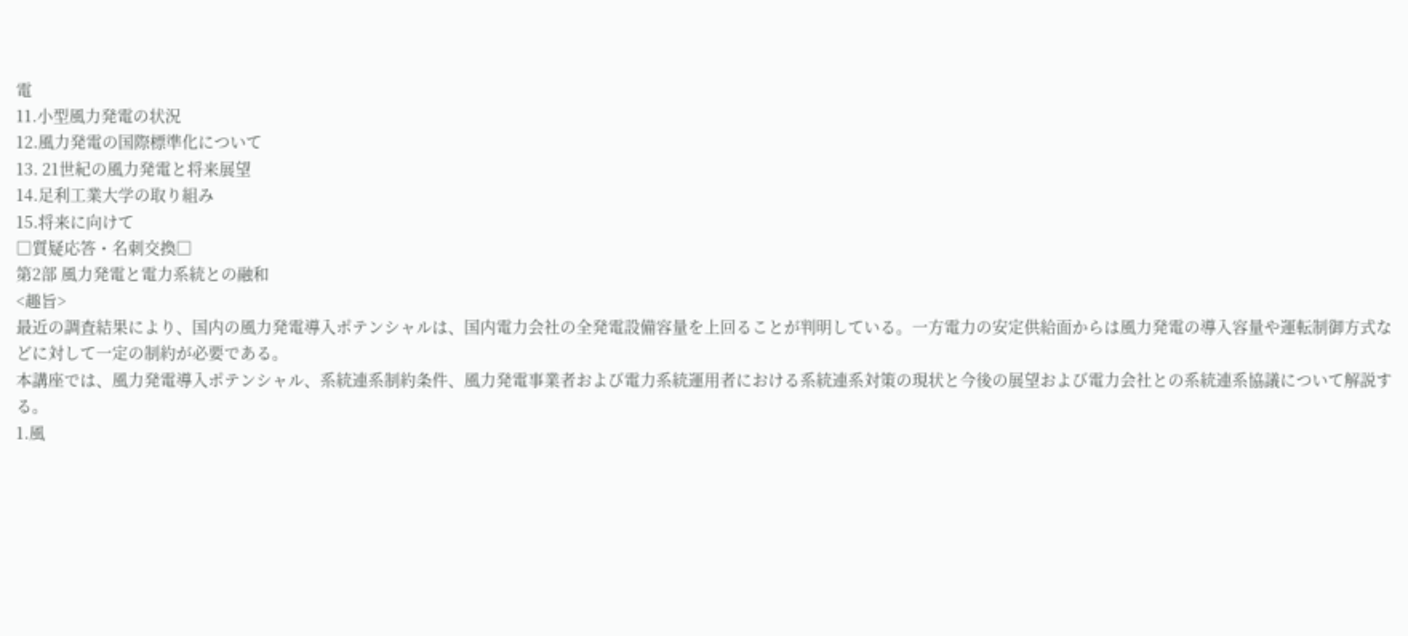電
11.小型風力発電の状況
12.風力発電の国際標準化について
13. 21世紀の風力発電と将来展望
14.足利工業大学の取り組み
15.将来に向けて
□質疑応答・名刺交換□
第2部 風力発電と電力系統との融和
<趣旨>
最近の調査結果により、国内の風力発電導入ポテンシャルは、国内電力会社の全発電設備容量を上回ることが判明している。一方電力の安定供給面からは風力発電の導入容量や運転制御方式などに対して一定の制約が必要である。
本講座では、風力発電導入ポテンシャル、系統連系制約条件、風力発電事業者および電力系統運用者における系統連系対策の現状と今後の展望および電力会社との系統連系協議について解説する。
1.風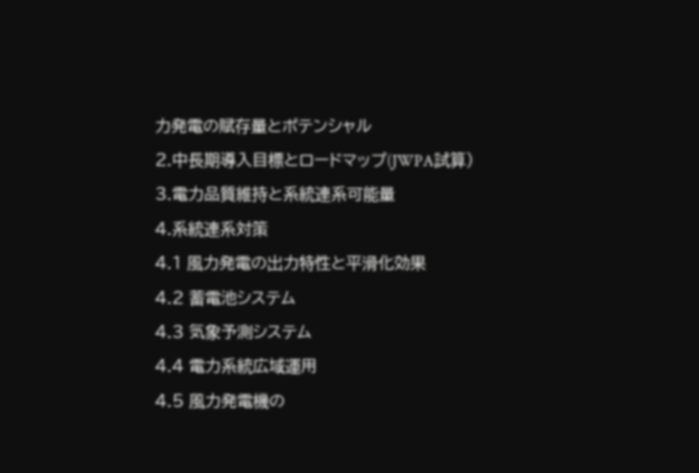力発電の賦存量とポテンシャル
2.中長期導入目標とロードマップ(JWPA試算)
3.電力品質維持と系統連系可能量
4.系統連系対策
4.1 風力発電の出力特性と平滑化効果
4.2 蓄電池システム
4.3 気象予測システム
4.4 電力系統広域運用
4.5 風力発電機の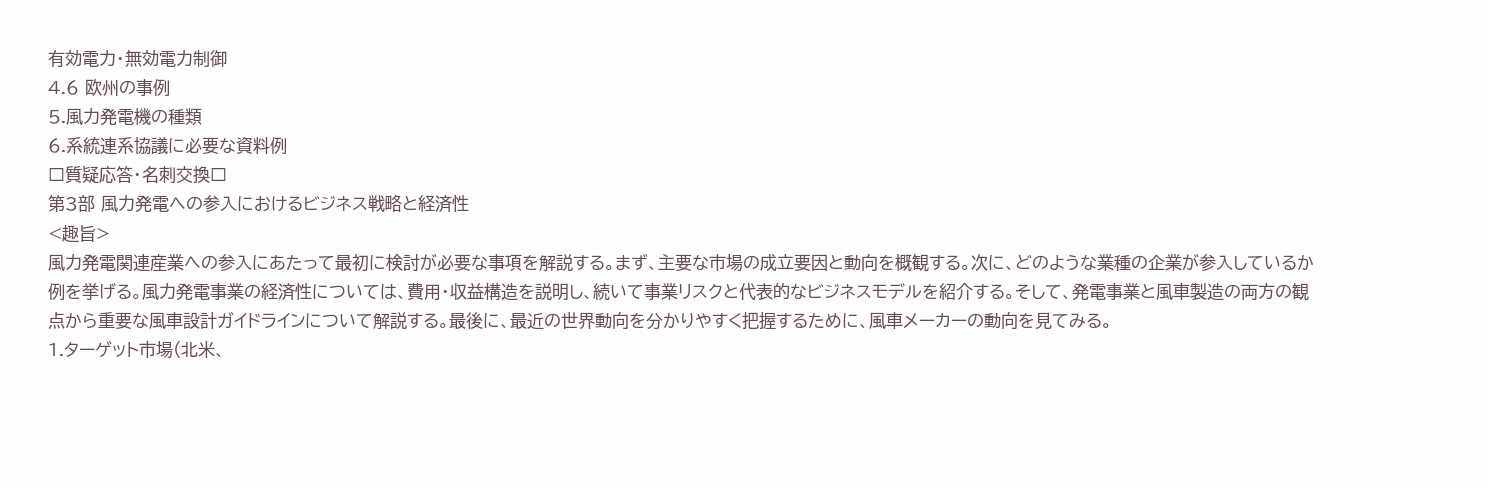有効電力・無効電力制御
4.6 欧州の事例
5.風力発電機の種類
6.系統連系協議に必要な資料例
□質疑応答・名刺交換□
第3部 風力発電への参入におけるビジネス戦略と経済性
<趣旨>
風力発電関連産業への参入にあたって最初に検討が必要な事項を解説する。まず、主要な市場の成立要因と動向を概観する。次に、どのような業種の企業が参入しているか例を挙げる。風力発電事業の経済性については、費用・収益構造を説明し、続いて事業リスクと代表的なビジネスモデルを紹介する。そして、発電事業と風車製造の両方の観点から重要な風車設計ガイドラインについて解説する。最後に、最近の世界動向を分かりやすく把握するために、風車メーカーの動向を見てみる。
1.ターゲット市場(北米、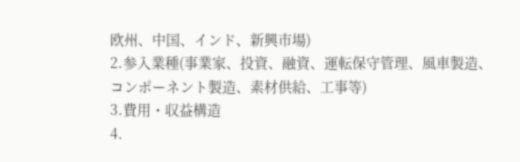欧州、中国、インド、新興市場)
2.参入業種(事業家、投資、融資、運転保守管理、風車製造、
コンポーネント製造、素材供給、工事等)
3.費用・収益構造
4.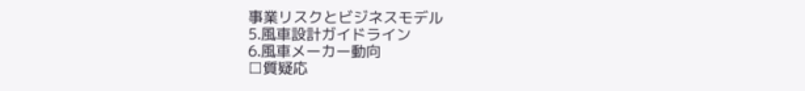事業リスクとビジネスモデル
5.風車設計ガイドライン
6.風車メーカー動向
□質疑応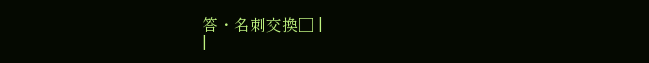答・名刺交換□ |
|